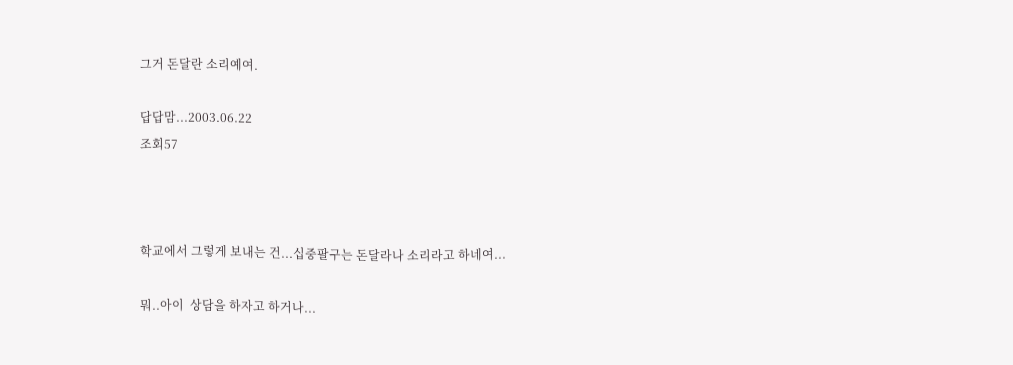그거 돈달란 소리예여.

답답맘...2003.06.22
조회57



학교에서 그렇게 보내는 건...십중팔구는 돈달라나 소리라고 하네여...

뭐..아이  상담을 하자고 하거나...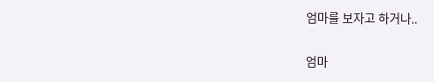엄마를 보자고 하거나..

엄마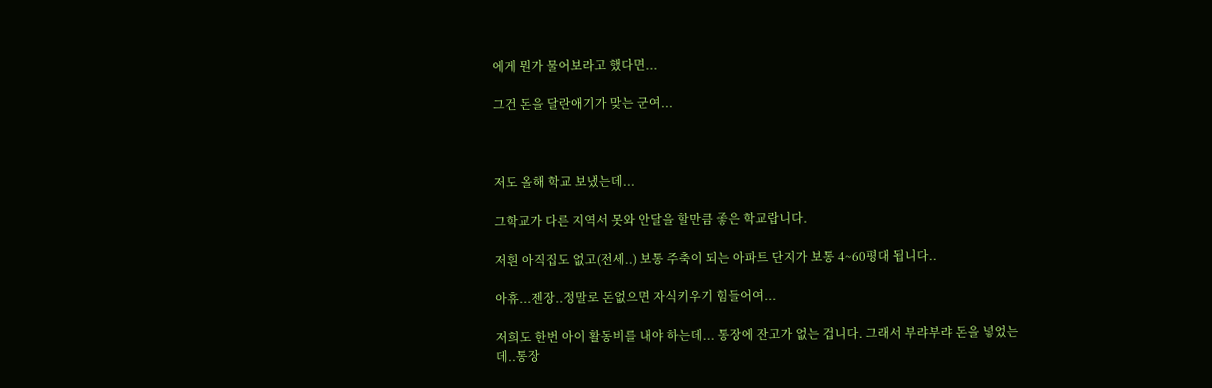에게 뭔가 물어보라고 했다면...

그건 돈을 달란애기가 맞는 군여...



저도 올해 학교 보냈는데...

그학교가 다른 지역서 못와 안달을 할만큼 좋은 학교랍니다.

저흰 아직집도 없고(전세..) 보통 주축이 되는 아파트 단지가 보통 4~60평대 됩니다..

아휴...젠장..정말로 돈없으면 자식키우기 힘들어여...

저희도 한번 아이 활동비를 내야 하는데... 통장에 잔고가 없는 겁니다. 그래서 부랴부랴 돈을 넣었는데..통장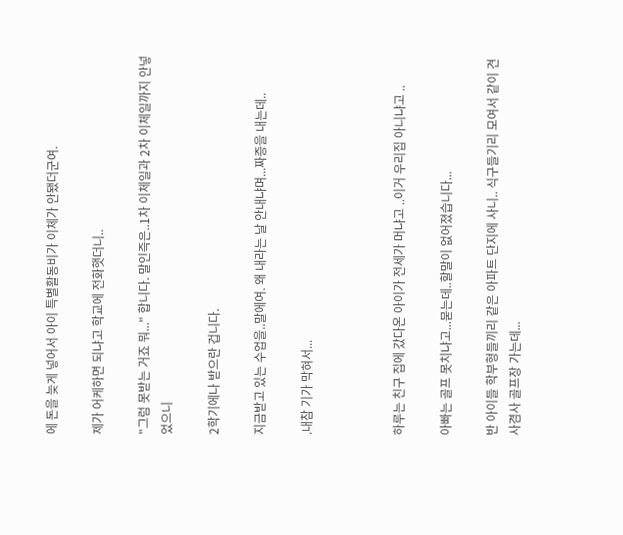에 돈을 늦게 넣어서 아이 특별활동비가 이체가 안됐더군여.

제가 어케하면 되냐고 학교에 전화햇더니..

"그럼 못받는 거죠 뭐..." 합니다. 말인즉은..1차 이체일과 2차 이체일까지 안넣었으니

2학기에나 받으란 겁니다.

지금받고 있는 수업을..말에여. 왜 내라는 날 안내냐며...짜증을 내는데..

.내참 기가 막혀서...



하루는 친구 집에 갔다온 아이가 전세가 머냐고 ..이거 우리집 아니냐고 ..

아빠는 골프 못치냐고...묻는데..할말이 없어졌습니다...

반 아이들 학부형들끼리 같은 아파트 단지에 사니.. 식구들기리 모여서 같이 견사겸사 골프장 가는데...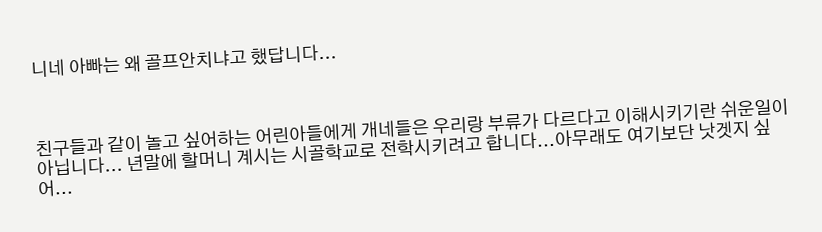니네 아빠는 왜 골프안치냐고 했답니다...



친구들과 같이 놀고 싶어하는 어린아들에게 개네들은 우리랑 부류가 다르다고 이해시키기란 쉬운일이 아닙니다... 년말에 할머니 계시는 시골학교로 전학시키려고 합니다...아무래도 여기보단 낫겟지 싶어...